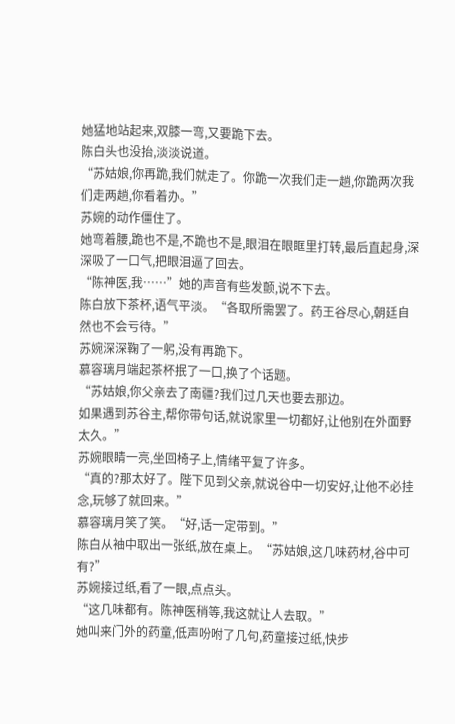她猛地站起来,双膝一弯,又要跪下去。
陈白头也没抬,淡淡说道。
“苏姑娘,你再跪,我们就走了。你跪一次我们走一趟,你跪两次我们走两趟,你看着办。”
苏婉的动作僵住了。
她弯着腰,跪也不是,不跪也不是,眼泪在眼眶里打转,最后直起身,深深吸了一口气,把眼泪逼了回去。
“陈神医,我……”她的声音有些发颤,说不下去。
陈白放下茶杯,语气平淡。“各取所需罢了。药王谷尽心,朝廷自然也不会亏待。”
苏婉深深鞠了一躬,没有再跪下。
慕容璃月端起茶杯抿了一口,换了个话题。
“苏姑娘,你父亲去了南疆?我们过几天也要去那边。
如果遇到苏谷主,帮你带句话,就说家里一切都好,让他别在外面野太久。”
苏婉眼睛一亮,坐回椅子上,情绪平复了许多。
“真的?那太好了。陛下见到父亲,就说谷中一切安好,让他不必挂念,玩够了就回来。”
慕容璃月笑了笑。“好,话一定带到。”
陈白从袖中取出一张纸,放在桌上。“苏姑娘,这几味药材,谷中可有?”
苏婉接过纸,看了一眼,点点头。
“这几味都有。陈神医稍等,我这就让人去取。”
她叫来门外的药童,低声吩咐了几句,药童接过纸,快步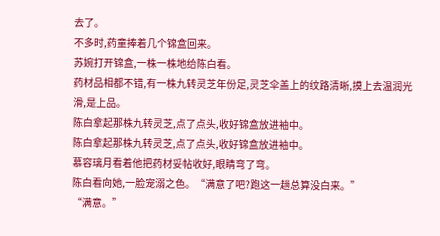去了。
不多时,药童捧着几个锦盒回来。
苏婉打开锦盒,一株一株地给陈白看。
药材品相都不错,有一株九转灵芝年份足,灵芝伞盖上的纹路清晰,摸上去温润光滑,是上品。
陈白拿起那株九转灵芝,点了点头,收好锦盒放进袖中。
陈白拿起那株九转灵芝,点了点头,收好锦盒放进袖中。
慕容璃月看着他把药材妥帖收好,眼睛弯了弯。
陈白看向她,一脸宠溺之色。“满意了吧?跑这一趟总算没白来。”
“满意。”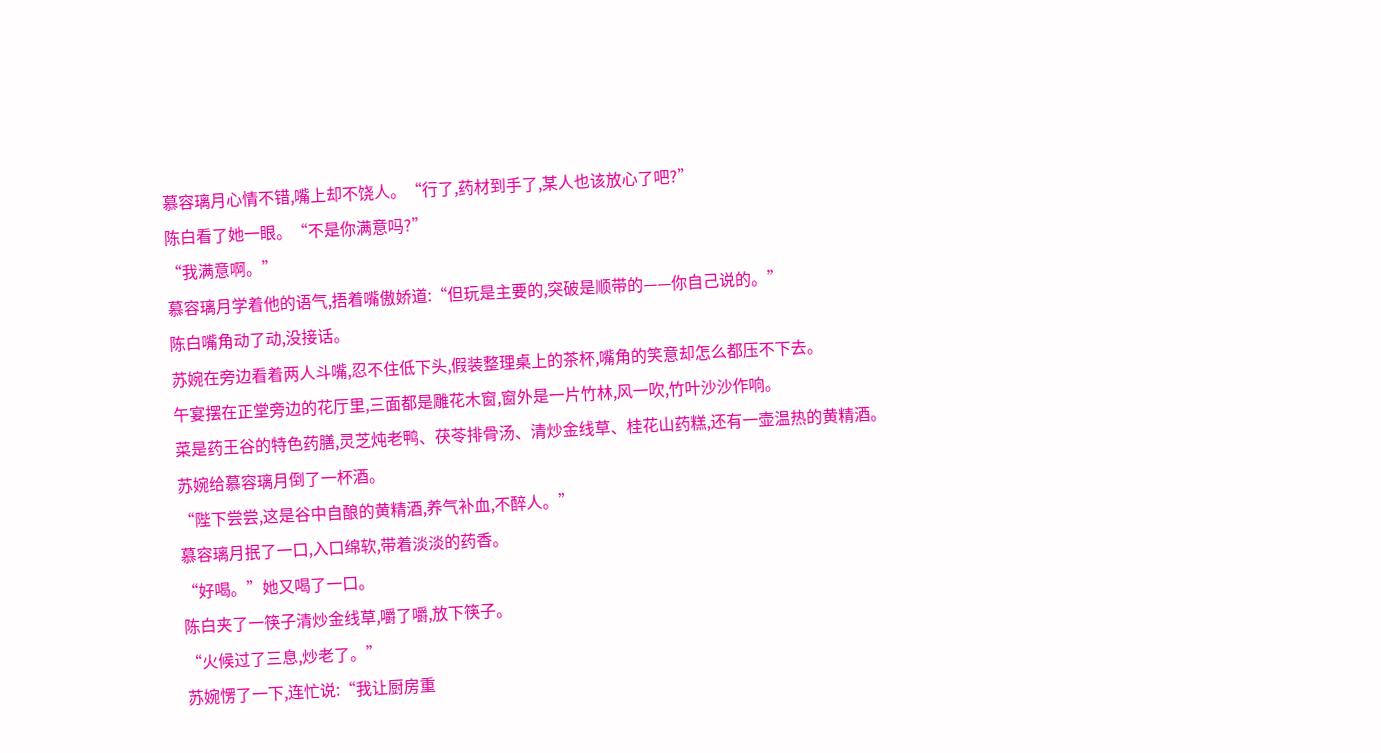慕容璃月心情不错,嘴上却不饶人。“行了,药材到手了,某人也该放心了吧?”
陈白看了她一眼。“不是你满意吗?”
“我满意啊。”
慕容璃月学着他的语气,捂着嘴傲娇道:“但玩是主要的,突破是顺带的——你自己说的。”
陈白嘴角动了动,没接话。
苏婉在旁边看着两人斗嘴,忍不住低下头,假装整理桌上的茶杯,嘴角的笑意却怎么都压不下去。
午宴摆在正堂旁边的花厅里,三面都是雕花木窗,窗外是一片竹林,风一吹,竹叶沙沙作响。
菜是药王谷的特色药膳,灵芝炖老鸭、茯苓排骨汤、清炒金线草、桂花山药糕,还有一壶温热的黄精酒。
苏婉给慕容璃月倒了一杯酒。
“陛下尝尝,这是谷中自酿的黄精酒,养气补血,不醉人。”
慕容璃月抿了一口,入口绵软,带着淡淡的药香。
“好喝。”她又喝了一口。
陈白夹了一筷子清炒金线草,嚼了嚼,放下筷子。
“火候过了三息,炒老了。”
苏婉愣了一下,连忙说:“我让厨房重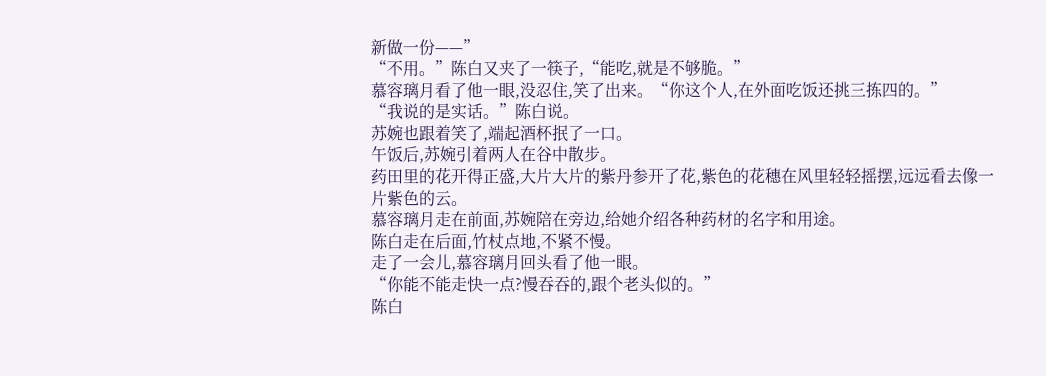新做一份——”
“不用。”陈白又夹了一筷子,“能吃,就是不够脆。”
慕容璃月看了他一眼,没忍住,笑了出来。“你这个人,在外面吃饭还挑三拣四的。”
“我说的是实话。”陈白说。
苏婉也跟着笑了,端起酒杯抿了一口。
午饭后,苏婉引着两人在谷中散步。
药田里的花开得正盛,大片大片的紫丹参开了花,紫色的花穗在风里轻轻摇摆,远远看去像一片紫色的云。
慕容璃月走在前面,苏婉陪在旁边,给她介绍各种药材的名字和用途。
陈白走在后面,竹杖点地,不紧不慢。
走了一会儿,慕容璃月回头看了他一眼。
“你能不能走快一点?慢吞吞的,跟个老头似的。”
陈白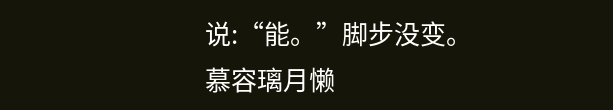说:“能。”脚步没变。
慕容璃月懒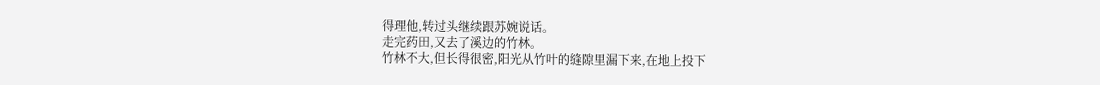得理他,转过头继续跟苏婉说话。
走完药田,又去了溪边的竹林。
竹林不大,但长得很密,阳光从竹叶的缝隙里漏下来,在地上投下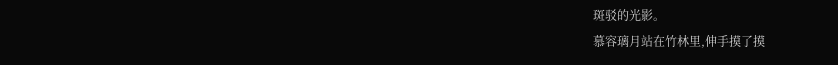斑驳的光影。
慕容璃月站在竹林里,伸手摸了摸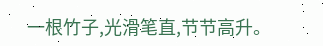一根竹子,光滑笔直,节节高升。